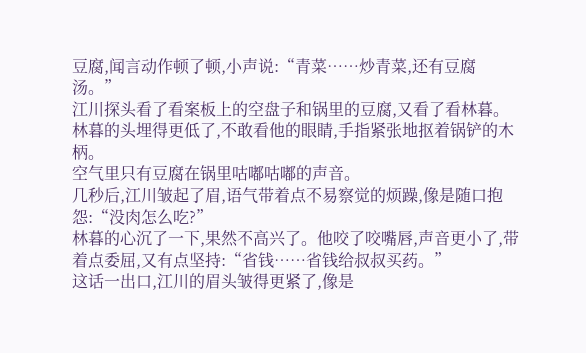豆腐,闻言动作顿了顿,小声说:“青菜……炒青菜,还有豆腐汤。”
江川探头看了看案板上的空盘子和锅里的豆腐,又看了看林暮。林暮的头埋得更低了,不敢看他的眼睛,手指紧张地抠着锅铲的木柄。
空气里只有豆腐在锅里咕嘟咕嘟的声音。
几秒后,江川皱起了眉,语气带着点不易察觉的烦躁,像是随口抱怨:“没肉怎么吃?”
林暮的心沉了一下,果然不高兴了。他咬了咬嘴唇,声音更小了,带着点委屈,又有点坚持:“省钱……省钱给叔叔买药。”
这话一出口,江川的眉头皱得更紧了,像是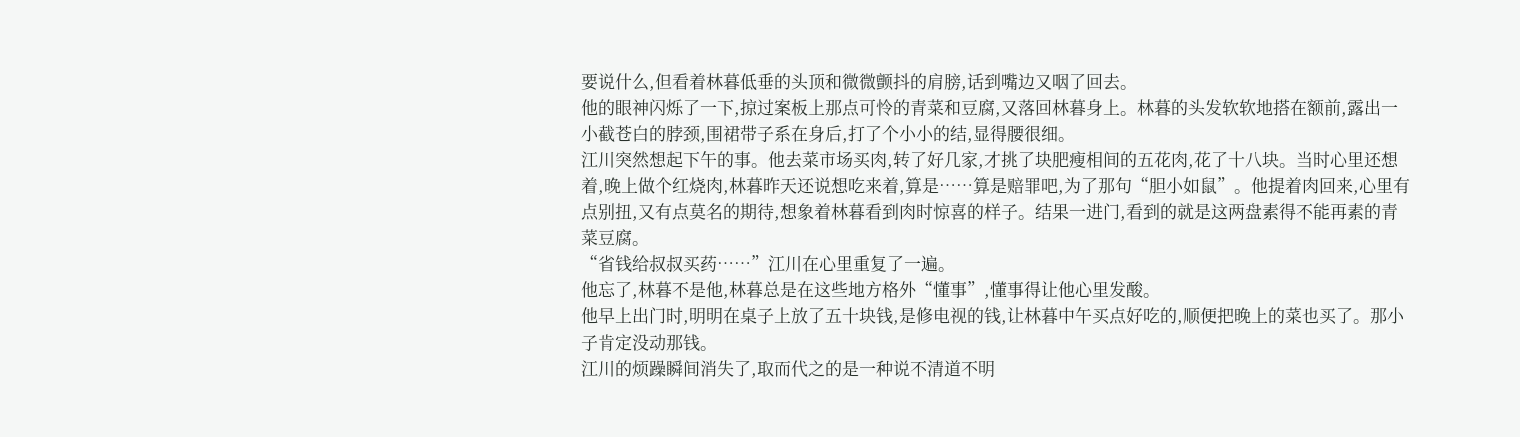要说什么,但看着林暮低垂的头顶和微微颤抖的肩膀,话到嘴边又咽了回去。
他的眼神闪烁了一下,掠过案板上那点可怜的青菜和豆腐,又落回林暮身上。林暮的头发软软地搭在额前,露出一小截苍白的脖颈,围裙带子系在身后,打了个小小的结,显得腰很细。
江川突然想起下午的事。他去菜市场买肉,转了好几家,才挑了块肥瘦相间的五花肉,花了十八块。当时心里还想着,晚上做个红烧肉,林暮昨天还说想吃来着,算是……算是赔罪吧,为了那句“胆小如鼠”。他提着肉回来,心里有点别扭,又有点莫名的期待,想象着林暮看到肉时惊喜的样子。结果一进门,看到的就是这两盘素得不能再素的青菜豆腐。
“省钱给叔叔买药……”江川在心里重复了一遍。
他忘了,林暮不是他,林暮总是在这些地方格外“懂事”,懂事得让他心里发酸。
他早上出门时,明明在桌子上放了五十块钱,是修电视的钱,让林暮中午买点好吃的,顺便把晚上的菜也买了。那小子肯定没动那钱。
江川的烦躁瞬间消失了,取而代之的是一种说不清道不明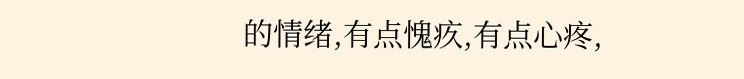的情绪,有点愧疚,有点心疼,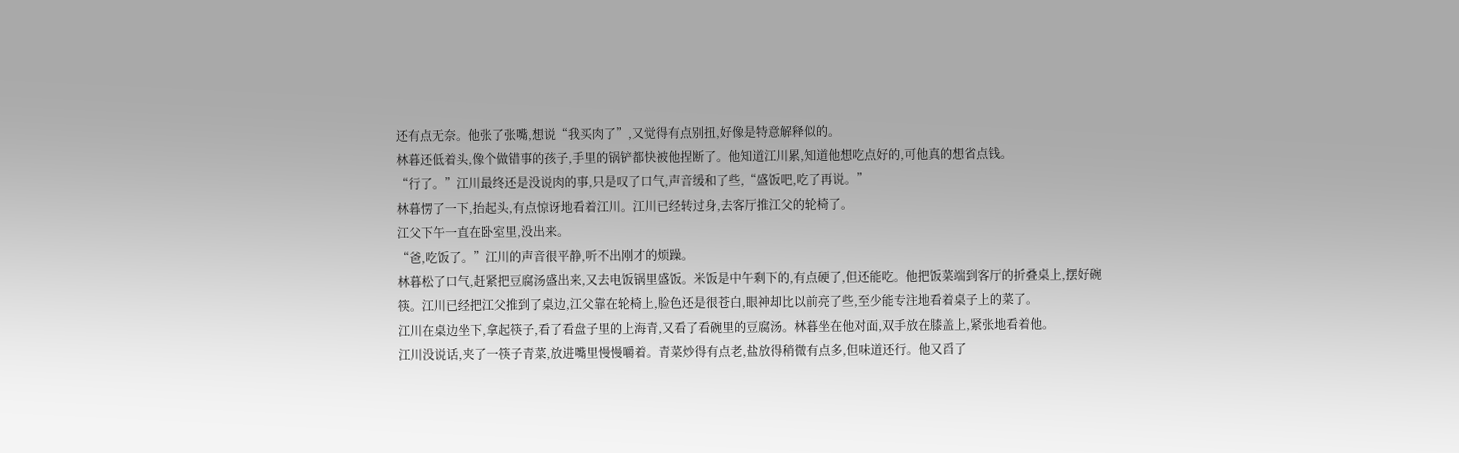还有点无奈。他张了张嘴,想说“我买肉了”,又觉得有点别扭,好像是特意解释似的。
林暮还低着头,像个做错事的孩子,手里的锅铲都快被他捏断了。他知道江川累,知道他想吃点好的,可他真的想省点钱。
“行了。”江川最终还是没说肉的事,只是叹了口气,声音缓和了些,“盛饭吧,吃了再说。”
林暮愣了一下,抬起头,有点惊讶地看着江川。江川已经转过身,去客厅推江父的轮椅了。
江父下午一直在卧室里,没出来。
“爸,吃饭了。”江川的声音很平静,听不出刚才的烦躁。
林暮松了口气,赶紧把豆腐汤盛出来,又去电饭锅里盛饭。米饭是中午剩下的,有点硬了,但还能吃。他把饭菜端到客厅的折叠桌上,摆好碗筷。江川已经把江父推到了桌边,江父靠在轮椅上,脸色还是很苍白,眼神却比以前亮了些,至少能专注地看着桌子上的菜了。
江川在桌边坐下,拿起筷子,看了看盘子里的上海青,又看了看碗里的豆腐汤。林暮坐在他对面,双手放在膝盖上,紧张地看着他。
江川没说话,夹了一筷子青菜,放进嘴里慢慢嚼着。青菜炒得有点老,盐放得稍微有点多,但味道还行。他又舀了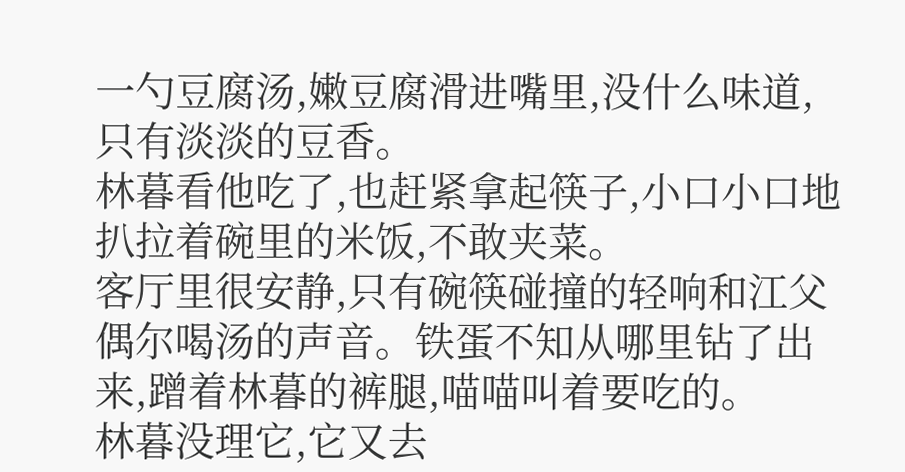一勺豆腐汤,嫩豆腐滑进嘴里,没什么味道,只有淡淡的豆香。
林暮看他吃了,也赶紧拿起筷子,小口小口地扒拉着碗里的米饭,不敢夹菜。
客厅里很安静,只有碗筷碰撞的轻响和江父偶尔喝汤的声音。铁蛋不知从哪里钻了出来,蹭着林暮的裤腿,喵喵叫着要吃的。
林暮没理它,它又去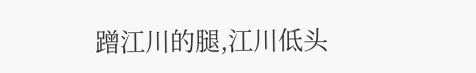蹭江川的腿,江川低头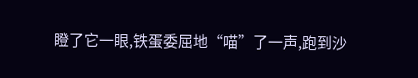瞪了它一眼,铁蛋委屈地“喵”了一声,跑到沙